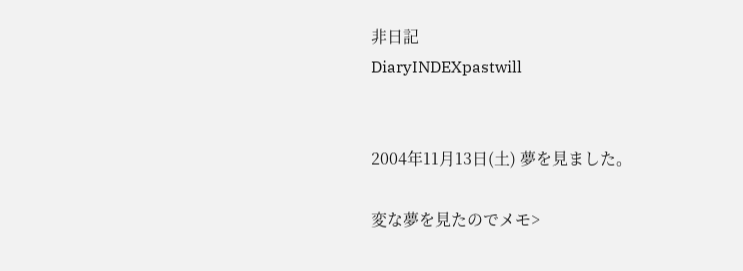非日記
DiaryINDEXpastwill


2004年11月13日(土) 夢を見ました。

変な夢を見たのでメモ>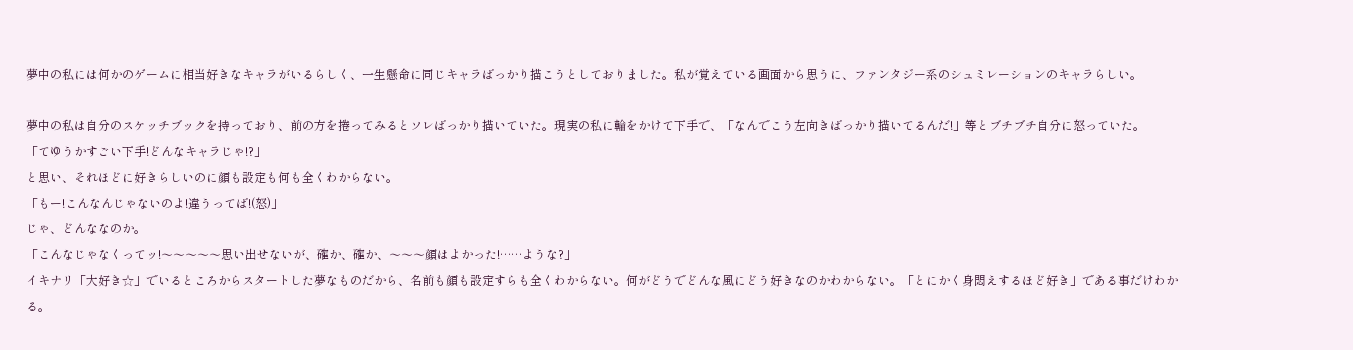夢中の私には何かのゲームに相当好きなキャラがいるらしく、一生懸命に同じキャラばっかり描こうとしておりました。私が覚えている画面から思うに、ファンタジー系のシュミレーションのキャラらしい。

夢中の私は自分のスケッチブックを持っており、前の方を捲ってみるとソレばっかり描いていた。現実の私に輪をかけて下手で、「なんでこう左向きばっかり描いてるんだ!」等とブチブチ自分に怒っていた。
「てゆうかすごい下手!どんなキャラじゃ!?」
と思い、それほどに好きらしいのに顔も設定も何も全くわからない。
「もー!こんなんじゃないのよ!違うってば!(怒)」
じゃ、どんななのか。
「こんなじゃなくってッ!〜〜〜〜〜思い出せないが、確か、確か、〜〜〜顔はよかった!……ような?」
イキナリ「大好き☆」でいるところからスタートした夢なものだから、名前も顔も設定すらも全くわからない。何がどうでどんな風にどう好きなのかわからない。「とにかく身悶えするほど好き」である事だけわかる。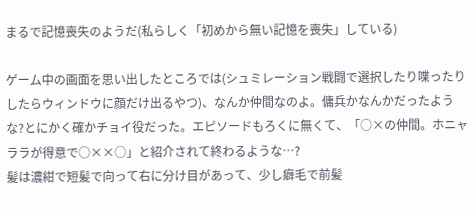まるで記憶喪失のようだ(私らしく「初めから無い記憶を喪失」している)

ゲーム中の画面を思い出したところでは(シュミレーション戦闘で選択したり喋ったりしたらウィンドウに顔だけ出るやつ)、なんか仲間なのよ。傭兵かなんかだったような?とにかく確かチョイ役だった。エピソードもろくに無くて、「○×の仲間。ホニャララが得意で○××○」と紹介されて終わるような…?
髪は濃紺で短髪で向って右に分け目があって、少し癖毛で前髪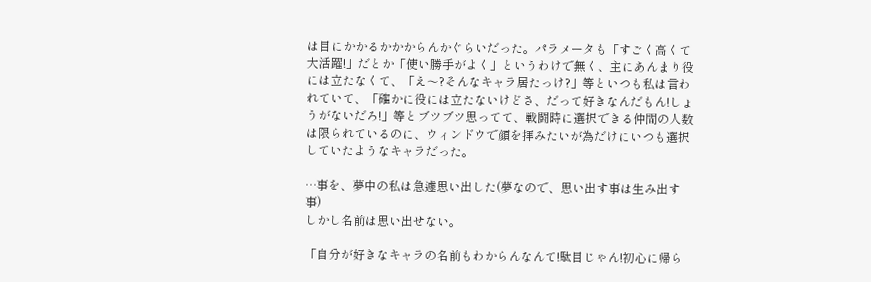は目にかかるかかからんかぐらいだった。パラメータも「すごく高くて大活躍!」だとか「使い勝手がよく」というわけで無く、主にあんまり役には立たなくて、「え〜?そんなキャラ居たっけ?」等といつも私は言われていて、「確かに役には立たないけどさ、だって好きなんだもん!しょうがないだろ!」等とブツブツ思ってて、戦闘時に選択できる仲間の人数は限られているのに、ウィンドウで顔を拝みたいが為だけにいつも選択していたようなキャラだった。

…事を、夢中の私は急遽思い出した(夢なので、思い出す事は生み出す事)
しかし名前は思い出せない。

「自分が好きなキャラの名前もわからんなんて!駄目じゃん!初心に帰ら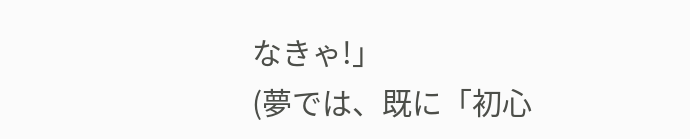なきゃ!」
(夢では、既に「初心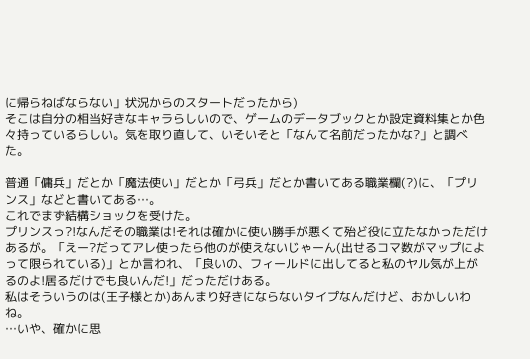に帰らねばならない」状況からのスタートだったから)
そこは自分の相当好きなキャラらしいので、ゲームのデータブックとか設定資料集とか色々持っているらしい。気を取り直して、いそいそと「なんて名前だったかな?」と調べた。

普通「傭兵」だとか「魔法使い」だとか「弓兵」だとか書いてある職業欄(?)に、「プリンス」などと書いてある…。
これでまず結構ショックを受けた。
プリンスっ?!なんだその職業は!それは確かに使い勝手が悪くて殆ど役に立たなかっただけあるが。「えー?だってアレ使ったら他のが使えないじゃーん(出せるコマ数がマップによって限られている)」とか言われ、「良いの、フィールドに出してると私のヤル気が上がるのよ!居るだけでも良いんだ!」だっただけある。
私はそういうのは(王子様とか)あんまり好きにならないタイプなんだけど、おかしいわね。
…いや、確かに思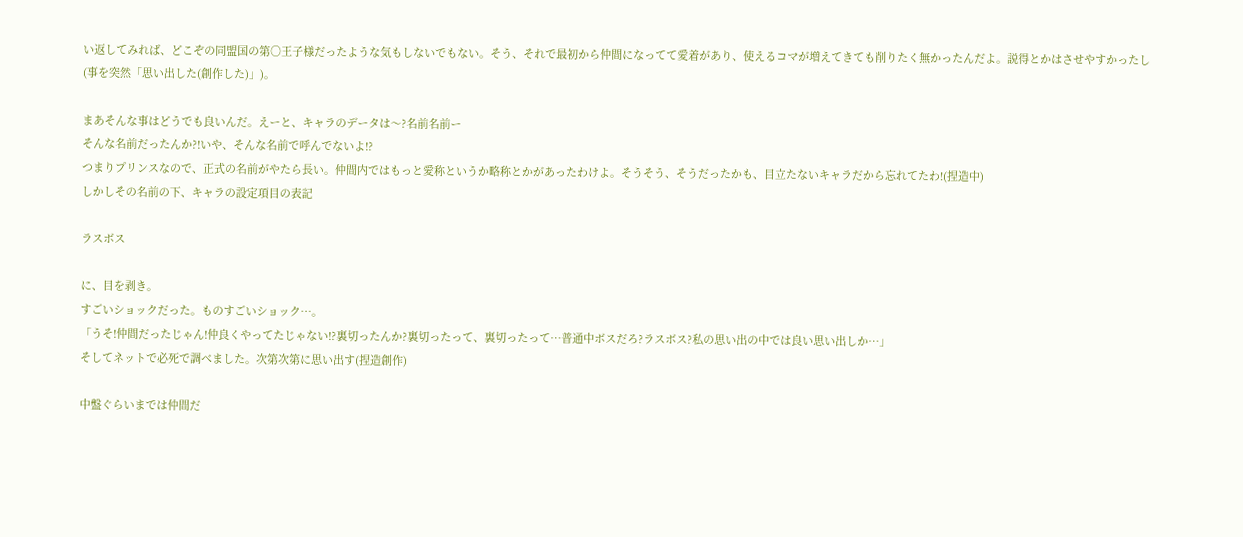い返してみれば、どこぞの同盟国の第○王子様だったような気もしないでもない。そう、それで最初から仲間になってて愛着があり、使えるコマが増えてきても削りたく無かったんだよ。説得とかはさせやすかったし(事を突然「思い出した(創作した)」)。

まあそんな事はどうでも良いんだ。えーと、キャラのデータは〜?名前名前ー
そんな名前だったんか?!いや、そんな名前で呼んでないよ!?
つまりプリンスなので、正式の名前がやたら長い。仲間内ではもっと愛称というか略称とかがあったわけよ。そうそう、そうだったかも、目立たないキャラだから忘れてたわ!(捏造中)
しかしその名前の下、キャラの設定項目の表記

ラスボス

に、目を剥き。
すごいショックだった。ものすごいショック…。
「うそ!仲間だったじゃん!仲良くやってたじゃない!?裏切ったんか?裏切ったって、裏切ったって…普通中ボスだろ?ラスボス?私の思い出の中では良い思い出しか…」
そしてネットで必死で調べました。次第次第に思い出す(捏造創作)

中盤ぐらいまでは仲間だ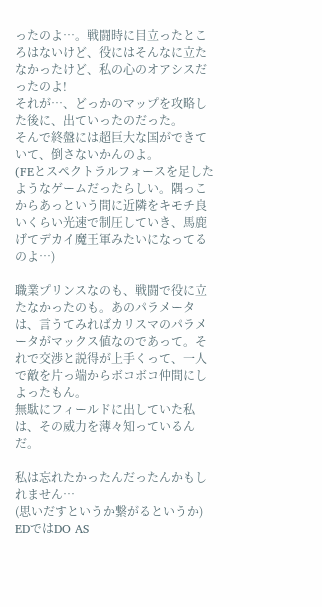ったのよ…。戦闘時に目立ったところはないけど、役にはそんなに立たなかったけど、私の心のオアシスだったのよ!
それが…、どっかのマップを攻略した後に、出ていったのだった。
そんで終盤には超巨大な国ができていて、倒さないかんのよ。
(FEとスペクトラルフォースを足したようなゲームだったらしい。隅っこからあっという間に近隣をキモチ良いくらい光速で制圧していき、馬鹿げてデカイ魔王軍みたいになってるのよ…)

職業プリンスなのも、戦闘で役に立たなかったのも。あのパラメータは、言うてみればカリスマのパラメータがマックス値なのであって。それで交渉と説得が上手くって、一人で敵を片っ端からボコボコ仲間にしよったもん。
無駄にフィールドに出していた私は、その威力を薄々知っているんだ。

私は忘れたかったんだったんかもしれません…
(思いだすというか繋がるというか)
EDではDO AS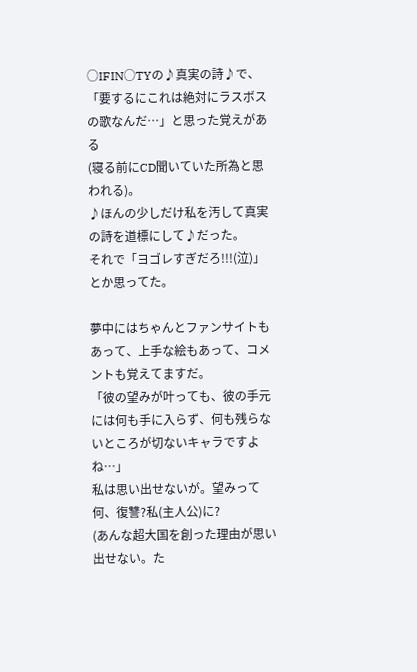○IFIN○TYの♪真実の詩♪で、「要するにこれは絶対にラスボスの歌なんだ…」と思った覚えがある
(寝る前にCD聞いていた所為と思われる)。
♪ほんの少しだけ私を汚して真実の詩を道標にして♪だった。
それで「ヨゴレすぎだろ!!!(泣)」とか思ってた。

夢中にはちゃんとファンサイトもあって、上手な絵もあって、コメントも覚えてますだ。
「彼の望みが叶っても、彼の手元には何も手に入らず、何も残らないところが切ないキャラですよね…」
私は思い出せないが。望みって何、復讐?私(主人公)に?
(あんな超大国を創った理由が思い出せない。た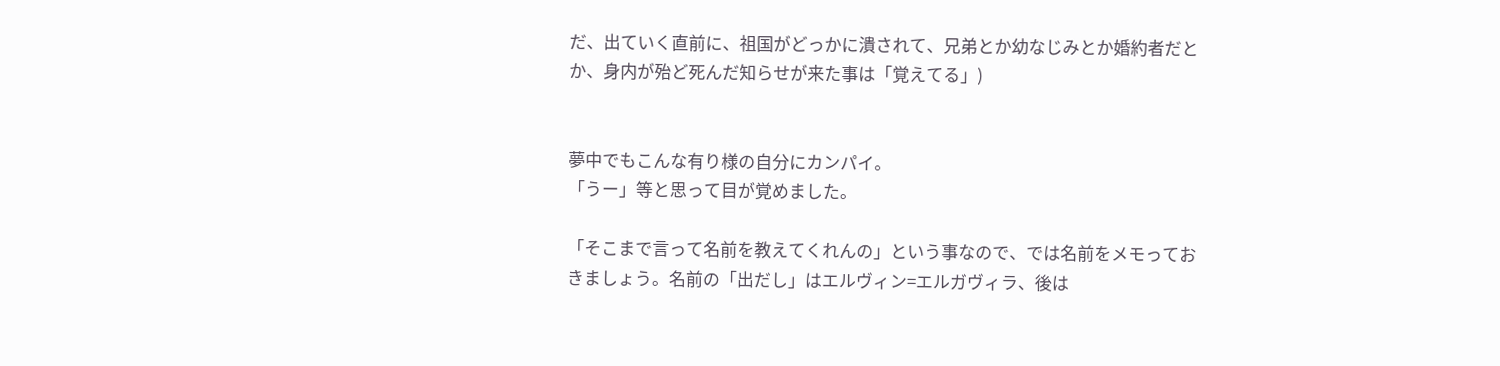だ、出ていく直前に、祖国がどっかに潰されて、兄弟とか幼なじみとか婚約者だとか、身内が殆ど死んだ知らせが来た事は「覚えてる」)


夢中でもこんな有り様の自分にカンパイ。
「うー」等と思って目が覚めました。

「そこまで言って名前を教えてくれんの」という事なので、では名前をメモっておきましょう。名前の「出だし」はエルヴィン=エルガヴィラ、後は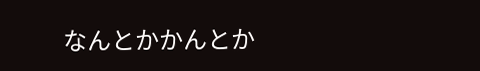なんとかかんとか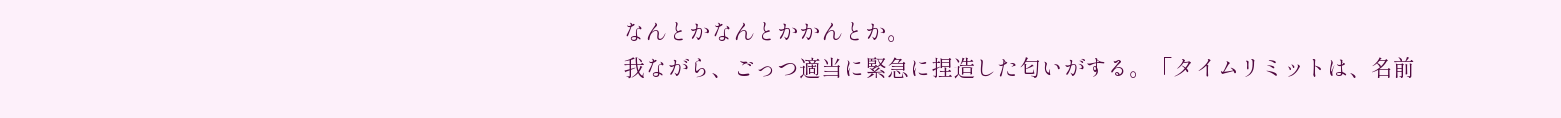なんとかなんとかかんとか。
我ながら、ごっつ適当に緊急に捏造した匂いがする。「タイムリミットは、名前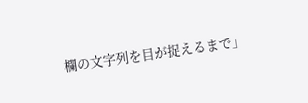欄の文字列を目が捉えるまで」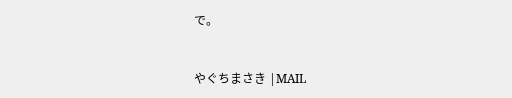で。


やぐちまさき |MAIL